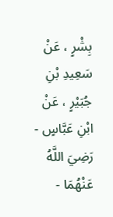بِشْرٍ ، عَنْ سَعِيدِ بْنِ جُبَيْرٍ ، عَنْ ابْنِ عَبَّاسٍ - رَضِيَ اللَّهُ عَنْهُمَا -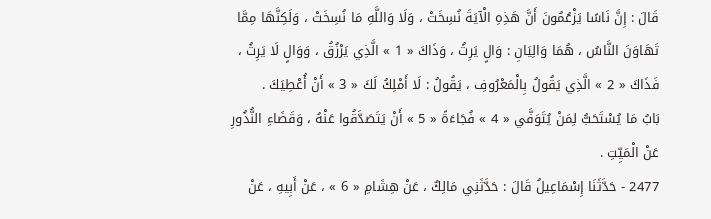قَالَ : إِنَّ نَاسًا يَزْعُمُونَ أَنَّ هَذِهِ الْآيَةَ نُسِخَتْ ، وَلَا وَاللَّهِ مَا نُسِخَتْ ، وَلَكِنَّهَا مِمَّا تَهَاوَنَ النَّاسُ ، هُمَا وَالِيَانِ : وَالٍ يَرِثُ ، وَذَاكَ « 1 » الَّذِي يَرْزُقُ ، وَوَالٍ لَا يَرِثُ ، فَذَاكَ « 2 » الَّذِي يَقُولُ بِالْمَعْرُوفِ ، يَقُولُ : لَا أَمْلِكُ لَكَ « 3 » أَنْ أُعْطِيَكَ .
بَابُ مَا يُسْتَحَبُّ لِمَنْ يُتَوَفَّي « 4 » فُجَاءَةً « 5 » أَنْ يَتَصَدَّقُوا عَنْهُ ، وَقَضَاءِ النُّذُورِ عَنْ الْمَيِّتِ .
2477 - حَدَّثَنَا إِسْمَاعِيلُ قَالَ : حَدَّثَنِي مَالِكٌ ، عَنْ هِشَامِ « 6 » ، عَنْ أَبِيهِ ، عَنْ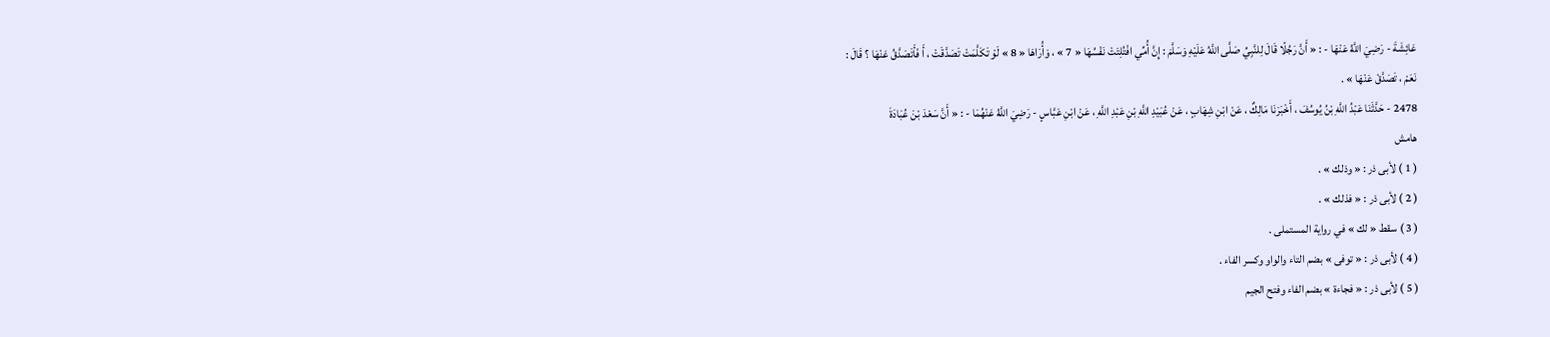عَائِشَةَ - رَضِيَ اللَّهُ عَنْهَا - : « أَنَّ رَجُلًا قَالَ لِلنَّبِيِّ صَلَّى اللَّهُ عَلَيْهِ وَسَلَّمَ : إِنَّ أُمِّي افْتُلِتَتْ نَفْسُهَا « 7 » ، وَأُرَاهَا « 8 » لَوْ تَكَلَّمَتْ تَصَدَّقَتْ ، أَ فَأَتَصَدَّقُ عَنْهَا ؟ قَالَ :
نَعَمْ ، تَصَدَّقْ عَنْهَا » .
2478 - حَدَّثَنَا عَبْدُ اللَّهِ بْنُ يُوسُفَ ، أَخْبَرَنَا مَالِكٌ ، عَنْ ابْنِ شِهَابٍ ، عَنْ عُبَيْدِ اللَّهِ بْنِ عَبْدِ اللَّهِ ، عَنْ ابْنِ عَبَّاسٍ - رَضِيَ اللَّهُ عَنْهُمَا - : « أَنَّ سَعْدَ بْنَ عُبَادَةَ
هامش
( 1 ) لأبى ذر : « وذلك » .
( 2 ) لأبى ذر : « فذلك » .
( 3 ) سقط « لك » في رواية المستملى .
( 4 ) لأبى ذر : « توفى » بضم التاء والواو وكسر الفاء .
( 5 ) لأبى ذر : « فجاءة » بضم الفاء وفتح الجيم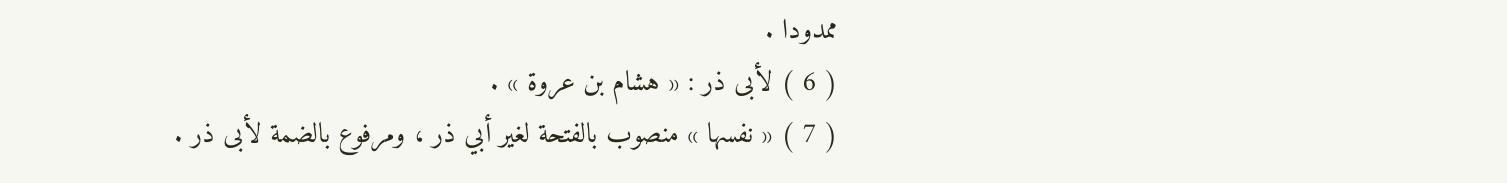ممدودا .
( 6 ) لأبى ذر : « هشام بن عروة » .
( 7 ) « نفسها » منصوب بالفتحة لغير أبي ذر ، ومرفوع بالضمة لأبى ذر .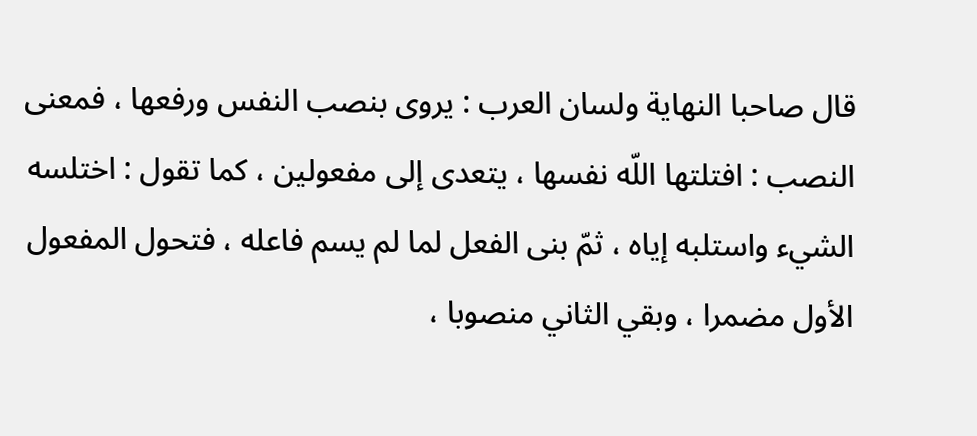قال صاحبا النهاية ولسان العرب : يروى بنصب النفس ورفعها ، فمعنى النصب : افتلتها اللّه نفسها ، يتعدى إلى مفعولين ، كما تقول : اختلسه الشيء واستلبه إياه ، ثمّ بنى الفعل لما لم يسم فاعله ، فتحول المفعول الأول مضمرا ، وبقي الثاني منصوبا ،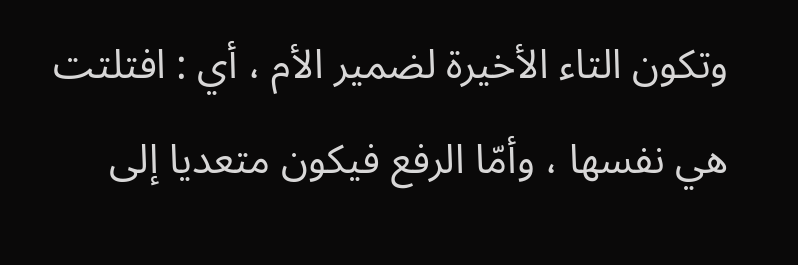وتكون التاء الأخيرة لضمير الأم ، أي : افتلتت هي نفسها ، وأمّا الرفع فيكون متعديا إلى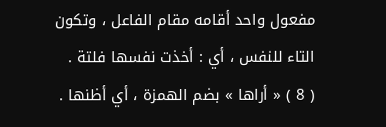مفعول واحد أقامه مقام الفاعل ، وتكون التاء للنفس ، أي : أخذت نفسها فلتة .
( 8 ) « أراها » بضم الهمزة ، أي أظنها .